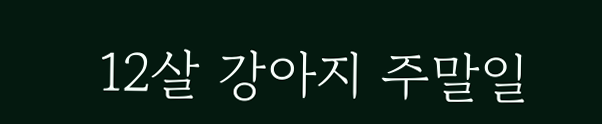12살 강아지 주말일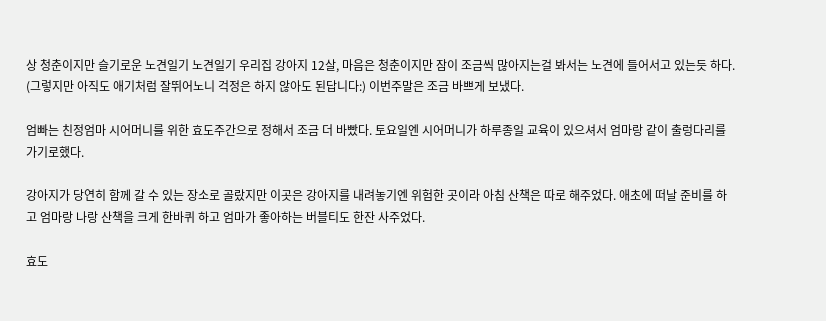상 청춘이지만 슬기로운 노견일기 노견일기 우리집 강아지 12살, 마음은 청춘이지만 잠이 조금씩 많아지는걸 봐서는 노견에 들어서고 있는듯 하다. (그렇지만 아직도 애기처럼 잘뛰어노니 걱정은 하지 않아도 된답니다:) 이번주말은 조금 바쁘게 보냈다.

엄빠는 친정엄마 시어머니를 위한 효도주간으로 정해서 조금 더 바빴다. 토요일엔 시어머니가 하루종일 교육이 있으셔서 엄마랑 같이 출렁다리를 가기로했다.

강아지가 당연히 함께 갈 수 있는 장소로 골랐지만 이곳은 강아지를 내려놓기엔 위험한 곳이라 아침 산책은 따로 해주었다. 애초에 떠날 준비를 하고 엄마랑 나랑 산책을 크게 한바퀴 하고 엄마가 좋아하는 버블티도 한잔 사주었다.

효도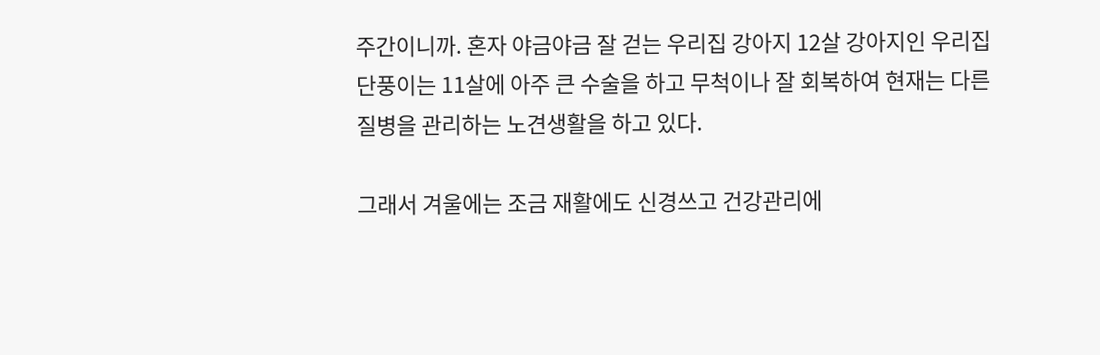주간이니까. 혼자 야금야금 잘 걷는 우리집 강아지 12살 강아지인 우리집 단풍이는 11살에 아주 큰 수술을 하고 무척이나 잘 회복하여 현재는 다른 질병을 관리하는 노견생활을 하고 있다.

그래서 겨울에는 조금 재활에도 신경쓰고 건강관리에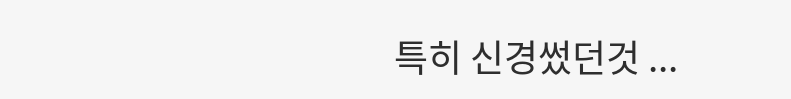특히 신경썼던것 ...